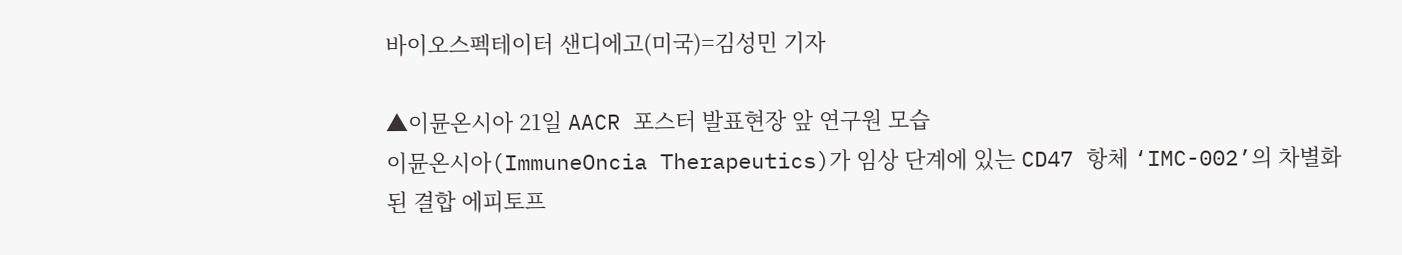바이오스펙테이터 샌디에고(미국)=김성민 기자

▲이뮨온시아 21일 AACR 포스터 발표현장 앞 연구원 모습
이뮨온시아(ImmuneOncia Therapeutics)가 임상 단계에 있는 CD47 항체 ‘IMC-002’의 차별화된 결합 에피토프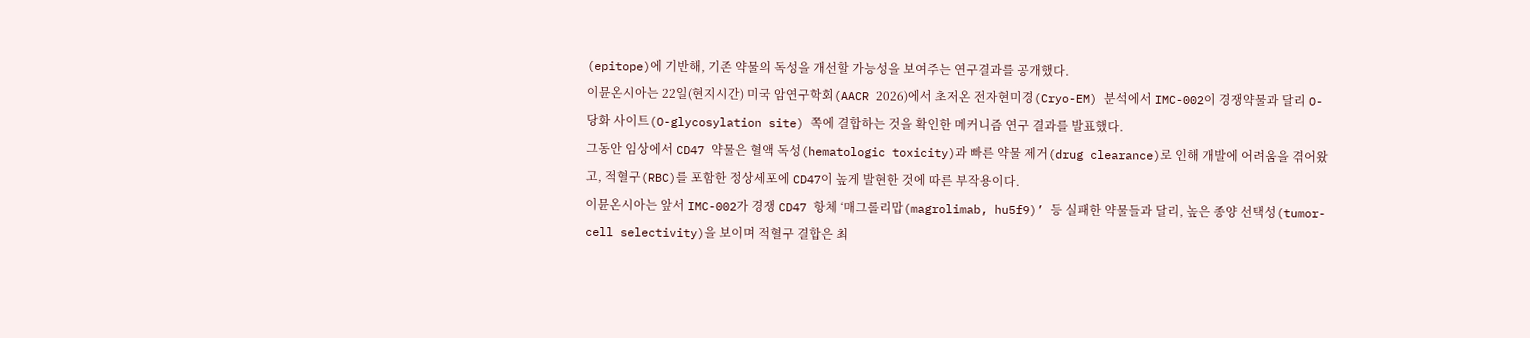(epitope)에 기반해, 기존 약물의 독성을 개선할 가능성을 보여주는 연구결과를 공개했다.
이뮨온시아는 22일(현지시간) 미국 암연구학회(AACR 2026)에서 초저온 전자현미경(Cryo-EM) 분석에서 IMC-002이 경쟁약물과 달리 O-당화 사이트(O-glycosylation site) 쪽에 결합하는 것을 확인한 메커니즘 연구 결과를 발표했다.
그동안 임상에서 CD47 약물은 혈액 독성(hematologic toxicity)과 빠른 약물 제거(drug clearance)로 인해 개발에 어려움을 겪어왔고, 적혈구(RBC)를 포함한 정상세포에 CD47이 높게 발현한 것에 따른 부작용이다.
이뮨온시아는 앞서 IMC-002가 경쟁 CD47 항체 ‘매그롤리맙(magrolimab, hu5f9)’ 등 실패한 약물들과 달리, 높은 종양 선택성(tumor-cell selectivity)을 보이며 적혈구 결합은 최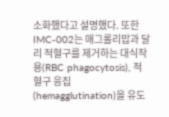소화했다고 설명했다. 또한 IMC-002는 매그롤리맙과 달리 적혈구를 제거하는 대식작용(RBC phagocytosis), 적혈구 응집(hemagglutination)을 유도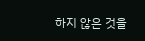하지 않은 것을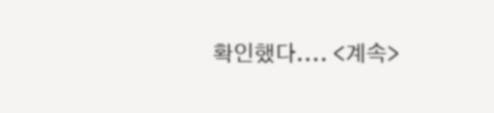확인했다.... <계속>